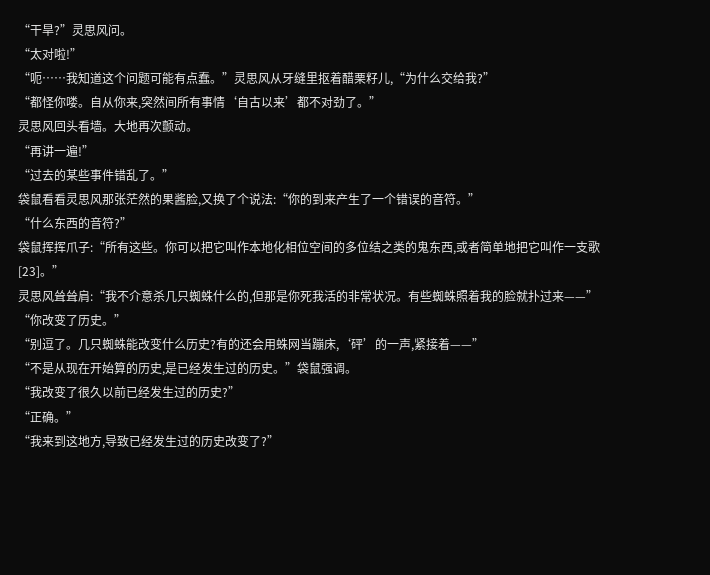“干旱?”灵思风问。
“太对啦!”
“呃……我知道这个问题可能有点蠢。”灵思风从牙缝里抠着醋栗籽儿,“为什么交给我?”
“都怪你喽。自从你来,突然间所有事情‘自古以来’都不对劲了。”
灵思风回头看墙。大地再次颤动。
“再讲一遍!”
“过去的某些事件错乱了。”
袋鼠看看灵思风那张茫然的果酱脸,又换了个说法:“你的到来产生了一个错误的音符。”
“什么东西的音符?”
袋鼠挥挥爪子:“所有这些。你可以把它叫作本地化相位空间的多位结之类的鬼东西,或者简单地把它叫作一支歌[23]。”
灵思风耸耸肩:“我不介意杀几只蜘蛛什么的,但那是你死我活的非常状况。有些蜘蛛照着我的脸就扑过来——”
“你改变了历史。”
“别逗了。几只蜘蛛能改变什么历史?有的还会用蛛网当蹦床,‘砰’的一声,紧接着——”
“不是从现在开始算的历史,是已经发生过的历史。”袋鼠强调。
“我改变了很久以前已经发生过的历史?”
“正确。”
“我来到这地方,导致已经发生过的历史改变了?”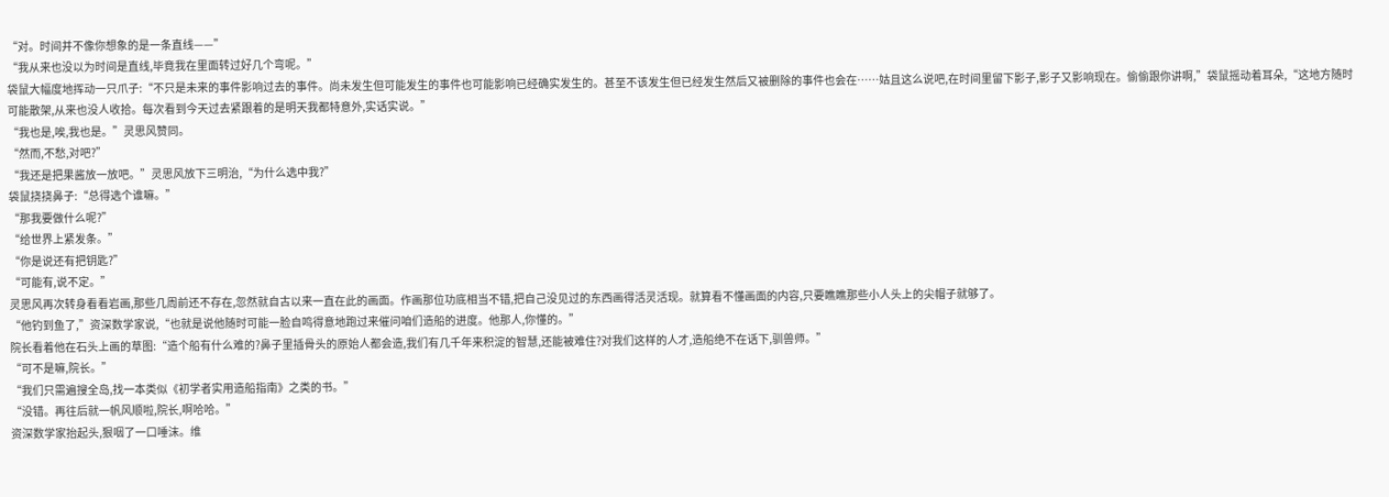“对。时间并不像你想象的是一条直线——”
“我从来也没以为时间是直线,毕竟我在里面转过好几个弯呢。”
袋鼠大幅度地挥动一只爪子:“不只是未来的事件影响过去的事件。尚未发生但可能发生的事件也可能影响已经确实发生的。甚至不该发生但已经发生然后又被删除的事件也会在……姑且这么说吧,在时间里留下影子,影子又影响现在。偷偷跟你讲啊,”袋鼠摇动着耳朵,“这地方随时可能散架,从来也没人收拾。每次看到今天过去紧跟着的是明天我都特意外,实话实说。”
“我也是,唉,我也是。”灵思风赞同。
“然而,不愁,对吧?”
“我还是把果酱放一放吧。”灵思风放下三明治,“为什么选中我?”
袋鼠挠挠鼻子:“总得选个谁嘛。”
“那我要做什么呢?”
“给世界上紧发条。”
“你是说还有把钥匙?”
“可能有,说不定。”
灵思风再次转身看看岩画,那些几周前还不存在,忽然就自古以来一直在此的画面。作画那位功底相当不错,把自己没见过的东西画得活灵活现。就算看不懂画面的内容,只要瞧瞧那些小人头上的尖帽子就够了。
“他钓到鱼了,”资深数学家说,“也就是说他随时可能一脸自鸣得意地跑过来催问咱们造船的进度。他那人,你懂的。”
院长看着他在石头上画的草图:“造个船有什么难的?鼻子里插骨头的原始人都会造,我们有几千年来积淀的智慧,还能被难住?对我们这样的人才,造船绝不在话下,驯兽师。”
“可不是嘛,院长。”
“我们只需遍搜全岛,找一本类似《初学者实用造船指南》之类的书。”
“没错。再往后就一帆风顺啦,院长,啊哈哈。”
资深数学家抬起头,狠咽了一口唾沫。维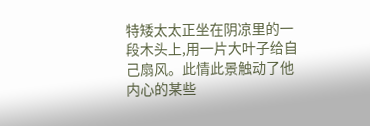特矮太太正坐在阴凉里的一段木头上,用一片大叶子给自己扇风。此情此景触动了他内心的某些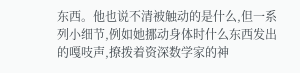东西。他也说不清被触动的是什么,但一系列小细节,例如她挪动身体时什么东西发出的嘎吱声,撩拨着资深数学家的神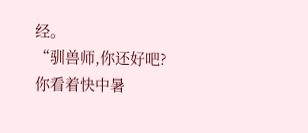经。
“驯兽师,你还好吧?你看着快中暑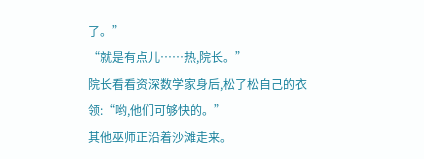了。”
“就是有点儿……热,院长。”
院长看看资深数学家身后,松了松自己的衣领:“哟,他们可够快的。”
其他巫师正沿着沙滩走来。